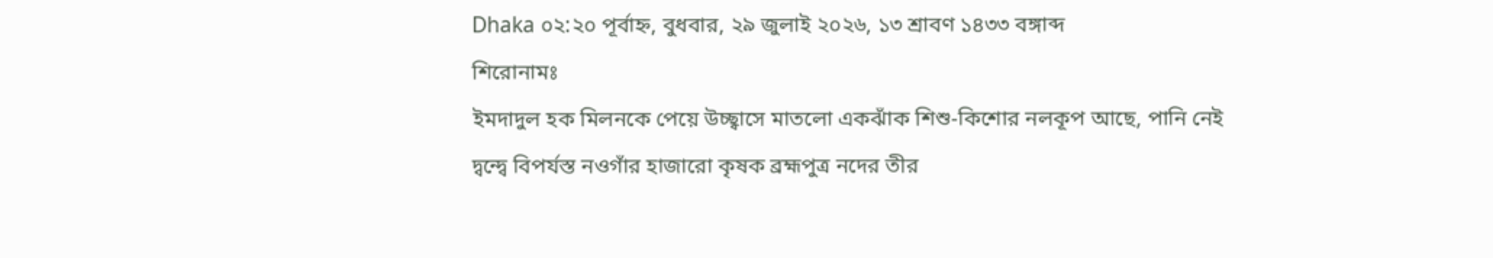Dhaka ০২:২০ পূর্বাহ্ন, বুধবার, ২৯ জুলাই ২০২৬, ১৩ শ্রাবণ ১৪৩৩ বঙ্গাব্দ
শিরোনামঃ
ইমদাদুল হক মিলনকে পেয়ে উচ্ছ্বাসে মাতলো একঝাঁক শিশু-কিশোর নলকূপ আছে, পানি নেই দ্বন্দ্বে বিপর্যস্ত নওগাঁর হাজারো কৃষক ব্রহ্মপুত্র নদের তীর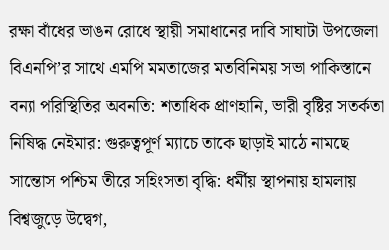রক্ষা বাঁধের ভাঙন রোধে স্থায়ী সমাধানের দাবি সাঘাটা উপজেলা বিএনপি’র সাথে এমপি মমতাজের মতবিনিময় সভা পাকিস্তানে বন্যা পরিস্থিতির অবনতি: শতাধিক প্রাণহানি, ভারী বৃষ্টির সতর্কতা নিষিদ্ধ নেইমার: গুরুত্বপূর্ণ ম্যাচে তাকে ছাড়াই মাঠে নামছে সান্তোস পশ্চিম তীরে সহিংসতা বৃদ্ধি: ধর্মীয় স্থাপনায় হামলায় বিশ্বজুড়ে উদ্বেগ,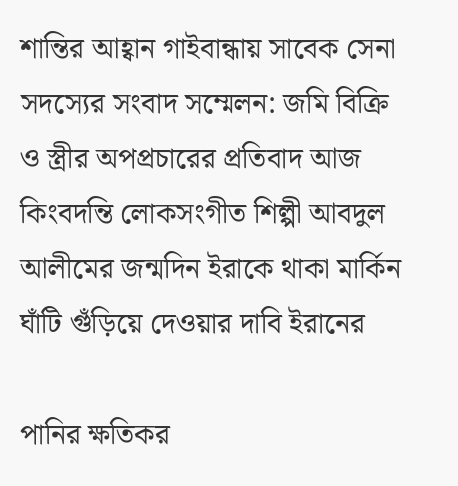শান্তির আহ্বান গাইবান্ধায় সাবেক সেনা সদস্যের সংবাদ সম্মেলন: জমি বিক্রি ও স্ত্রীর অপপ্রচারের প্রতিবাদ আজ কিংবদন্তি লোকসংগীত শিল্পী আবদুল আলীমের জন্মদিন ইরাকে থাকা মার্কিন ঘাঁটি গুঁড়িয়ে দেওয়ার দাবি ইরানের

পানির ক্ষতিকর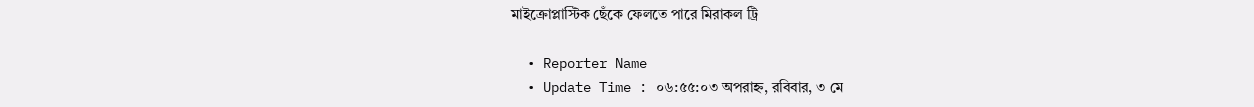মাইক্রোপ্লাস্টিক ছেঁকে ফেলতে পারে মিরাকল ট্রি

  • Reporter Name
  • Update Time : ০৬:৫৫:০৩ অপরাহ্ন, রবিবার, ৩ মে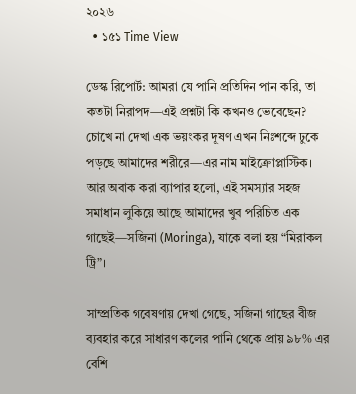২০২৬
  • ১৫১ Time View

ডেস্ক রিপোর্ট: আমরা যে পানি প্রতিদিন পান করি, তা কতটা নিরাপদ—এই প্রশ্নটা কি কখনও ভেবেছেন? চোখে না দেখা এক ভয়ংকর দূষণ এখন নিঃশব্দে ঢুকে পড়ছে আমাদের শরীরে—এর নাম মাইক্রোপ্লাস্টিক। আর অবাক করা ব্যাপার হলো, এই সমস্যার সহজ সমাধান লুকিয়ে আছে আমাদের খুব পরিচিত এক গাছেই—সজিনা (Moringa), যাকে বলা হয় “মিরাকল ট্রি”।

সাম্প্রতিক গবেষণায় দেখা গেছে, সজিনা গাছের বীজ ব্যবহার করে সাধারণ কলের পানি থেকে প্রায় ৯৮% এর বেশি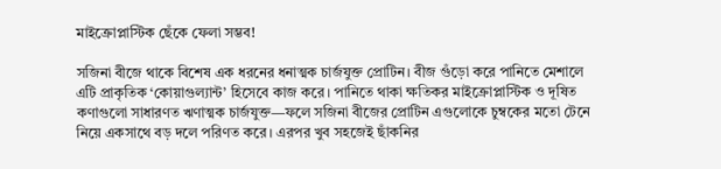মাইক্রোপ্লাস্টিক ছেঁকে ফেলা সম্ভব!

সজিনা বীজে থাকে বিশেষ এক ধরনের ধনাত্মক চার্জযুক্ত প্রোটিন। বীজ গুঁড়ো করে পানিতে মেশালে এটি প্রাকৃতিক ‘কোয়াগুল্যান্ট’ হিসেবে কাজ করে। পানিতে থাকা ক্ষতিকর মাইক্রোপ্লাস্টিক ও দূষিত কণাগুলো সাধারণত ঋণাত্মক চার্জযুক্ত—ফলে সজিনা বীজের প্রোটিন এগুলোকে চুম্বকের মতো টেনে নিয়ে একসাথে বড় দলে পরিণত করে। এরপর খুব সহজেই ছাঁকনির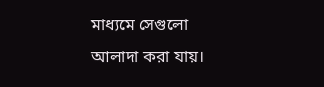মাধ্যমে সেগুলো আলাদা করা যায়।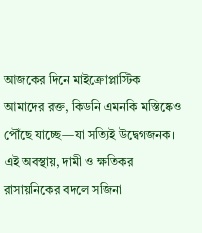আজকের দিনে মাইক্রোপ্লাস্টিক আমাদের রক্ত, কিডনি এমনকি মস্তিষ্কেও পৌঁছে যাচ্ছে—যা সত্যিই উদ্বেগজনক। এই অবস্থায়, দামী ও ক্ষতিকর রাসায়নিকের বদলে সজিনা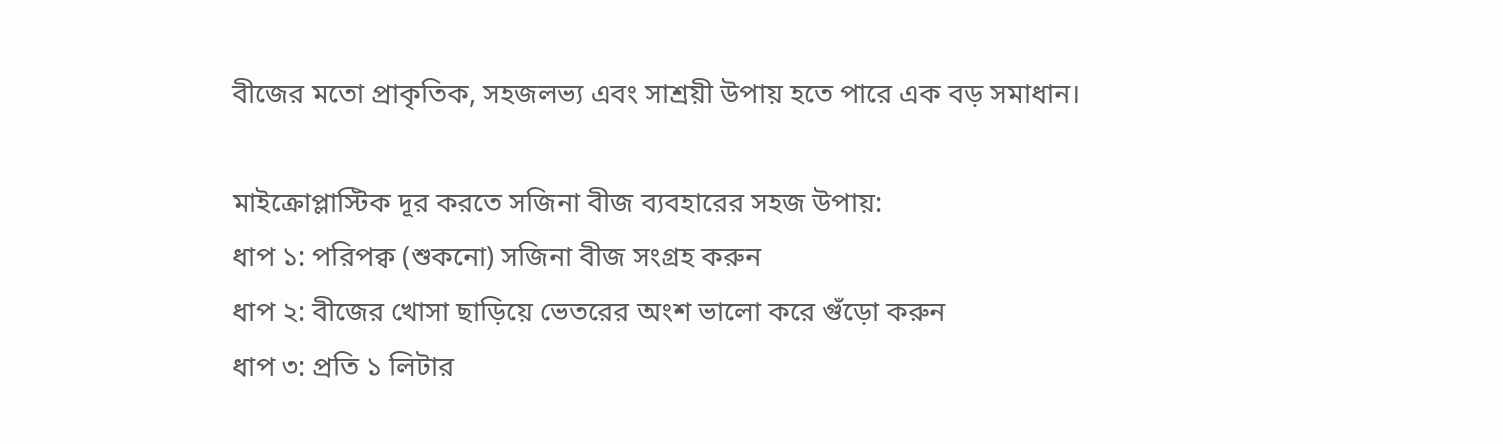বীজের মতো প্রাকৃতিক, সহজলভ্য এবং সাশ্রয়ী উপায় হতে পারে এক বড় সমাধান।

মাইক্রোপ্লাস্টিক দূর করতে সজিনা বীজ ব্যবহারের সহজ উপায়:
ধাপ ১: পরিপক্ব (শুকনো) সজিনা বীজ সংগ্রহ করুন
ধাপ ২: বীজের খোসা ছাড়িয়ে ভেতরের অংশ ভালো করে গুঁড়ো করুন
ধাপ ৩: প্রতি ১ লিটার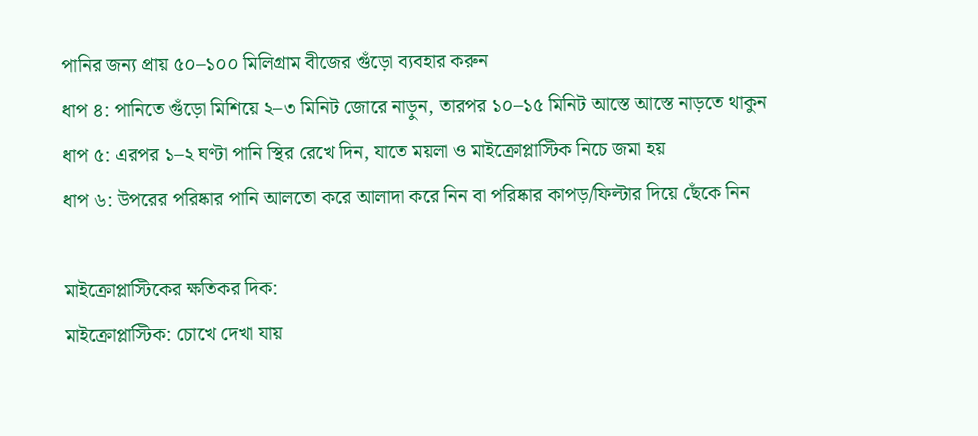পানির জন্য প্রায় ৫০–১০০ মিলিগ্রাম বীজের গুঁড়ো ব্যবহার করুন
ধাপ ৪: পানিতে গুঁড়ো মিশিয়ে ২–৩ মিনিট জোরে নাড়ুন, তারপর ১০–১৫ মিনিট আস্তে আস্তে নাড়তে থাকুন
ধাপ ৫: এরপর ১–২ ঘণ্টা পানি স্থির রেখে দিন, যাতে ময়লা ও মাইক্রোপ্লাস্টিক নিচে জমা হয়
ধাপ ৬: উপরের পরিষ্কার পানি আলতো করে আলাদা করে নিন বা পরিষ্কার কাপড়/ফিল্টার দিয়ে ছেঁকে নিন

মাইক্রোপ্লাস্টিকের ক্ষতিকর দিক:
মাইক্রোপ্লাস্টিক: চোখে দেখা যায়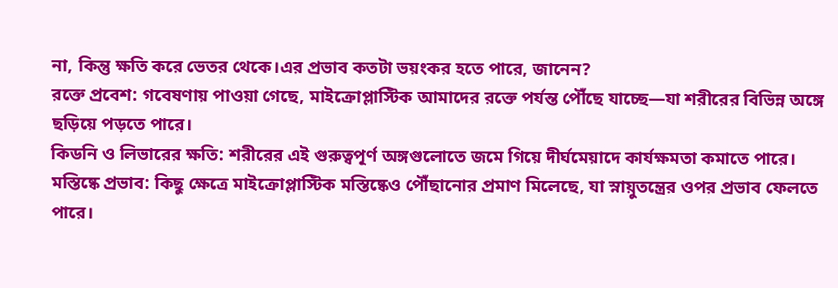না, কিন্তু ক্ষতি করে ভেতর থেকে।এর প্রভাব কতটা ভয়ংকর হতে পারে, জানেন?
রক্তে প্রবেশ: গবেষণায় পাওয়া গেছে, মাইক্রোপ্লাস্টিক আমাদের রক্তে পর্যন্ত পৌঁছে যাচ্ছে—যা শরীরের বিভিন্ন অঙ্গে ছড়িয়ে পড়তে পারে।
কিডনি ও লিভারের ক্ষতি: শরীরের এই গুরুত্বপূর্ণ অঙ্গগুলোতে জমে গিয়ে দীর্ঘমেয়াদে কার্যক্ষমতা কমাতে পারে।
মস্তিষ্কে প্রভাব: কিছু ক্ষেত্রে মাইক্রোপ্লাস্টিক মস্তিষ্কেও পৌঁছানোর প্রমাণ মিলেছে, যা স্নায়ুতন্ত্রের ওপর প্রভাব ফেলতে পারে।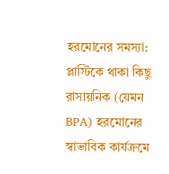হরমোনের সমস্যা: প্লাস্টিকে থাকা কিছু রাসায়নিক (যেমন BPA) হরমোনের স্বাভাবিক কার্যক্রমে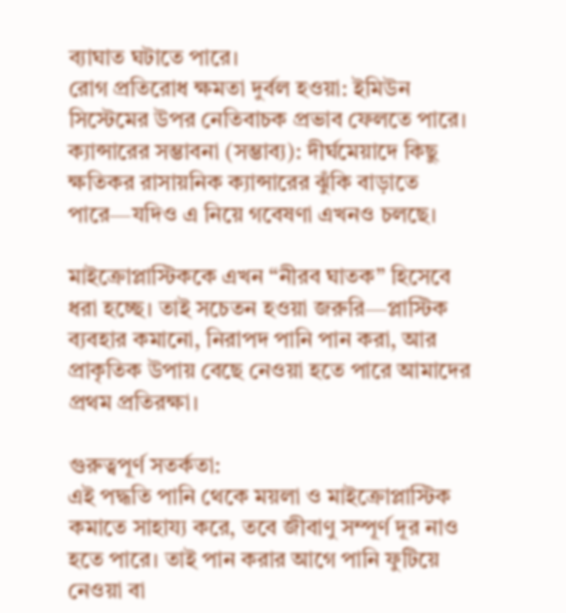ব্যাঘাত ঘটাতে পারে।
রোগ প্রতিরোধ ক্ষমতা দুর্বল হওয়া: ইমিউন সিস্টেমের উপর নেতিবাচক প্রভাব ফেলতে পারে।
ক্যান্সারের সম্ভাবনা (সম্ভাব্য): দীর্ঘমেয়াদে কিছু ক্ষতিকর রাসায়নিক ক্যান্সারের ঝুঁকি বাড়াতে পারে—যদিও এ নিয়ে গবেষণা এখনও চলছে।

মাইক্রোপ্লাস্টিককে এখন “নীরব ঘাতক” হিসেবে ধরা হচ্ছে। তাই সচেতন হওয়া জরুরি—প্লাস্টিক ব্যবহার কমানো, নিরাপদ পানি পান করা, আর প্রাকৃতিক উপায় বেছে নেওয়া হতে পারে আমাদের প্রথম প্রতিরক্ষা।

গুরুত্বপূর্ণ সতর্কতা:
এই পদ্ধতি পানি থেকে ময়লা ও মাইক্রোপ্লাস্টিক কমাতে সাহায্য করে, তবে জীবাণু সম্পূর্ণ দূর নাও হতে পারে। তাই পান করার আগে পানি ফুটিয়ে নেওয়া বা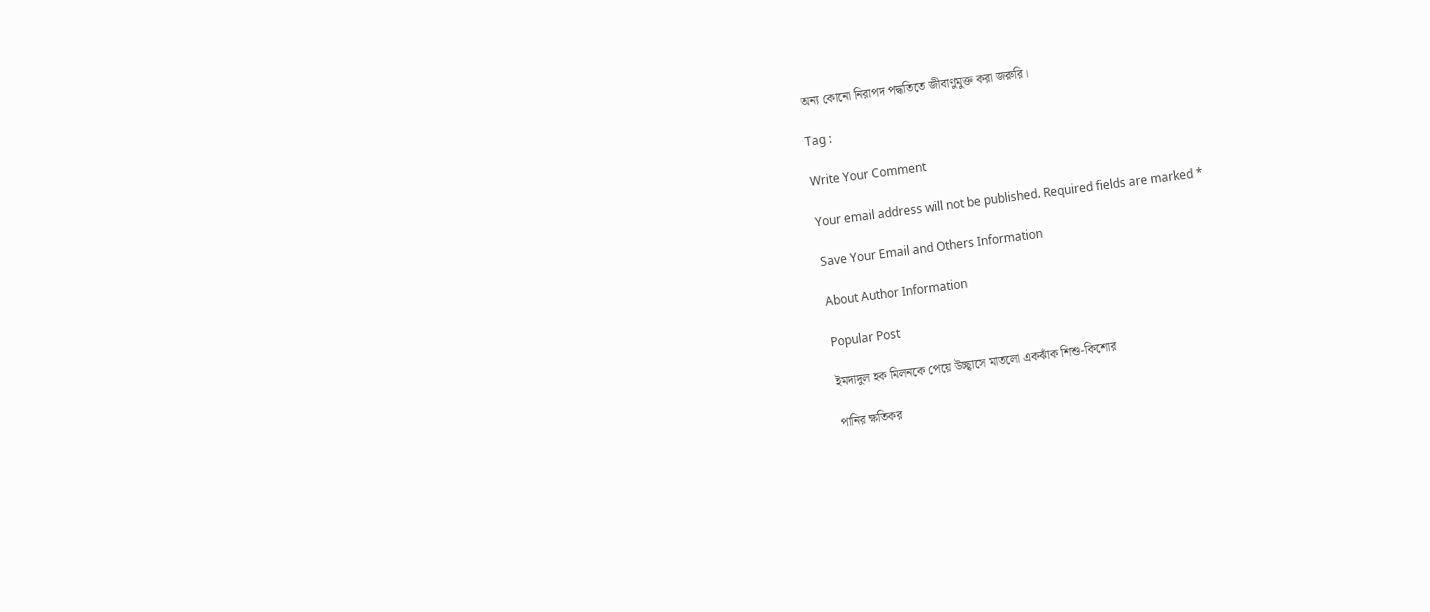অন্য কোনো নিরাপদ পদ্ধতিতে জীবাণুমুক্ত করা জরুরি।

Tag :

Write Your Comment

Your email address will not be published. Required fields are marked *

Save Your Email and Others Information

About Author Information

Popular Post

ইমদাদুল হক মিলনকে পেয়ে উচ্ছ্বাসে মাতলো একঝাঁক শিশু-কিশোর

পানির ক্ষতিকর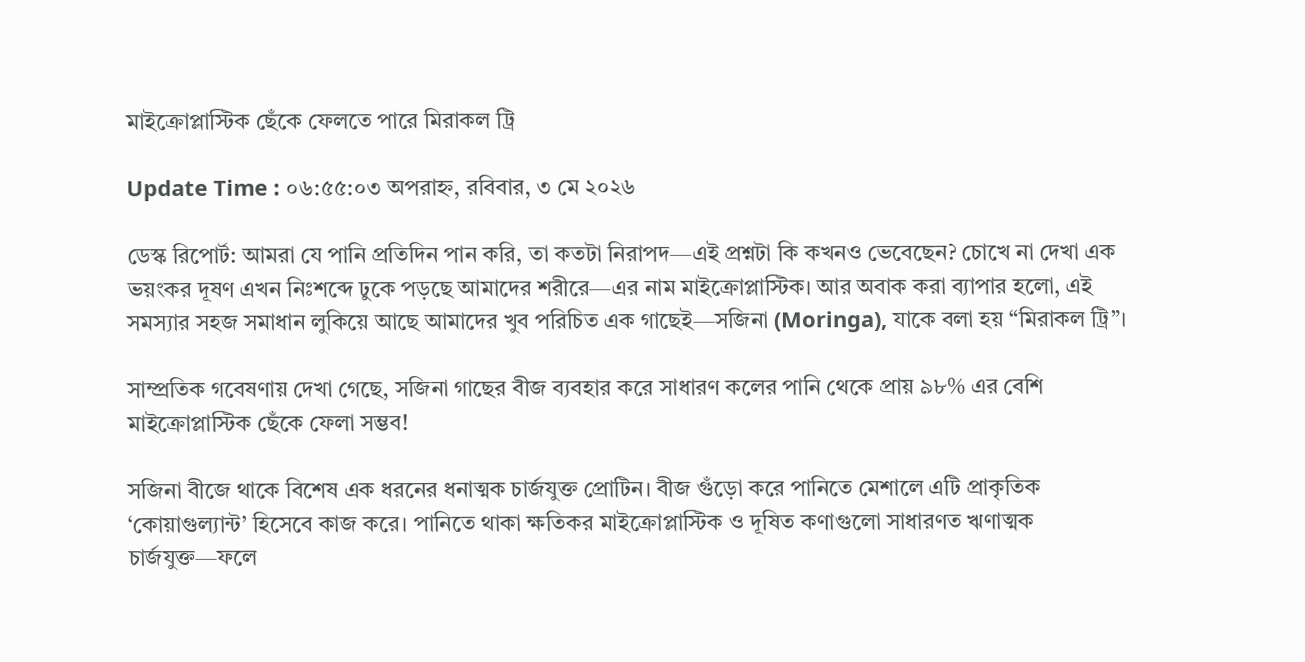মাইক্রোপ্লাস্টিক ছেঁকে ফেলতে পারে মিরাকল ট্রি

Update Time : ০৬:৫৫:০৩ অপরাহ্ন, রবিবার, ৩ মে ২০২৬

ডেস্ক রিপোর্ট: আমরা যে পানি প্রতিদিন পান করি, তা কতটা নিরাপদ—এই প্রশ্নটা কি কখনও ভেবেছেন? চোখে না দেখা এক ভয়ংকর দূষণ এখন নিঃশব্দে ঢুকে পড়ছে আমাদের শরীরে—এর নাম মাইক্রোপ্লাস্টিক। আর অবাক করা ব্যাপার হলো, এই সমস্যার সহজ সমাধান লুকিয়ে আছে আমাদের খুব পরিচিত এক গাছেই—সজিনা (Moringa), যাকে বলা হয় “মিরাকল ট্রি”।

সাম্প্রতিক গবেষণায় দেখা গেছে, সজিনা গাছের বীজ ব্যবহার করে সাধারণ কলের পানি থেকে প্রায় ৯৮% এর বেশি মাইক্রোপ্লাস্টিক ছেঁকে ফেলা সম্ভব!

সজিনা বীজে থাকে বিশেষ এক ধরনের ধনাত্মক চার্জযুক্ত প্রোটিন। বীজ গুঁড়ো করে পানিতে মেশালে এটি প্রাকৃতিক ‘কোয়াগুল্যান্ট’ হিসেবে কাজ করে। পানিতে থাকা ক্ষতিকর মাইক্রোপ্লাস্টিক ও দূষিত কণাগুলো সাধারণত ঋণাত্মক চার্জযুক্ত—ফলে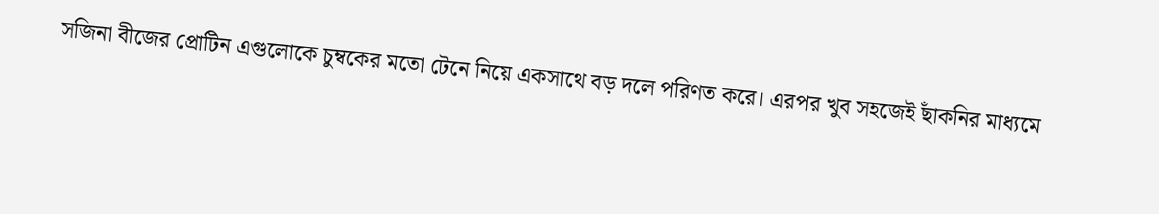সজিনা বীজের প্রোটিন এগুলোকে চুম্বকের মতো টেনে নিয়ে একসাথে বড় দলে পরিণত করে। এরপর খুব সহজেই ছাঁকনির মাধ্যমে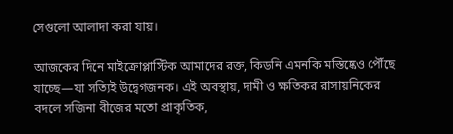সেগুলো আলাদা করা যায়।

আজকের দিনে মাইক্রোপ্লাস্টিক আমাদের রক্ত, কিডনি এমনকি মস্তিষ্কেও পৌঁছে যাচ্ছে—যা সত্যিই উদ্বেগজনক। এই অবস্থায়, দামী ও ক্ষতিকর রাসায়নিকের বদলে সজিনা বীজের মতো প্রাকৃতিক,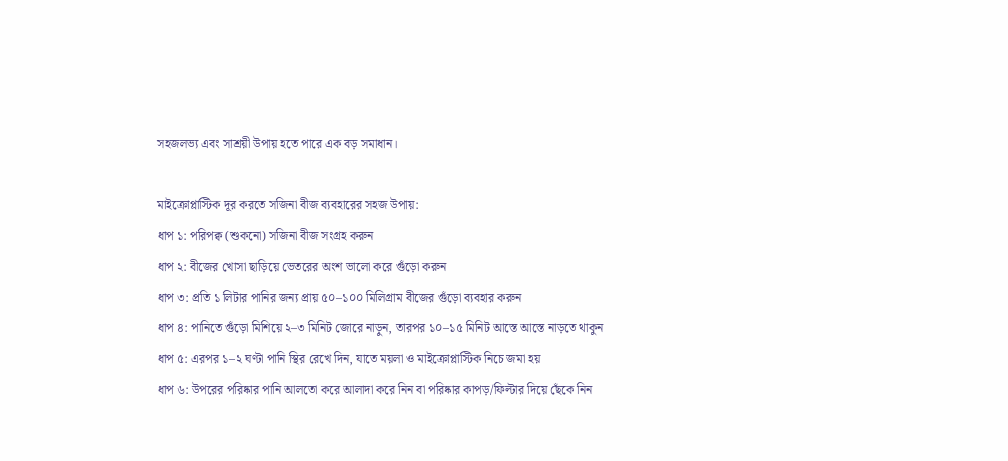সহজলভ্য এবং সাশ্রয়ী উপায় হতে পারে এক বড় সমাধান।

মাইক্রোপ্লাস্টিক দূর করতে সজিনা বীজ ব্যবহারের সহজ উপায়:
ধাপ ১: পরিপক্ব (শুকনো) সজিনা বীজ সংগ্রহ করুন
ধাপ ২: বীজের খোসা ছাড়িয়ে ভেতরের অংশ ভালো করে গুঁড়ো করুন
ধাপ ৩: প্রতি ১ লিটার পানির জন্য প্রায় ৫০–১০০ মিলিগ্রাম বীজের গুঁড়ো ব্যবহার করুন
ধাপ ৪: পানিতে গুঁড়ো মিশিয়ে ২–৩ মিনিট জোরে নাড়ুন, তারপর ১০–১৫ মিনিট আস্তে আস্তে নাড়তে থাকুন
ধাপ ৫: এরপর ১–২ ঘণ্টা পানি স্থির রেখে দিন, যাতে ময়লা ও মাইক্রোপ্লাস্টিক নিচে জমা হয়
ধাপ ৬: উপরের পরিষ্কার পানি আলতো করে আলাদা করে নিন বা পরিষ্কার কাপড়/ফিল্টার দিয়ে ছেঁকে নিন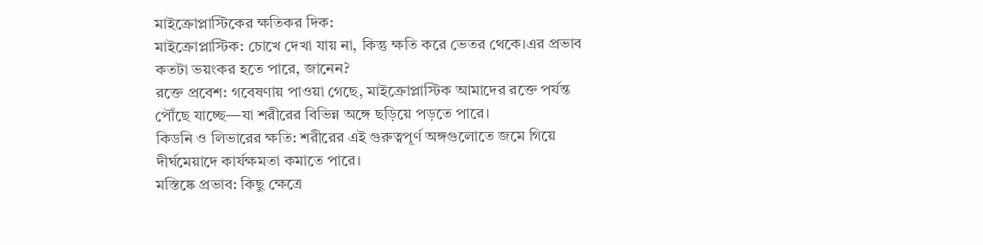মাইক্রোপ্লাস্টিকের ক্ষতিকর দিক:
মাইক্রোপ্লাস্টিক: চোখে দেখা যায় না, কিন্তু ক্ষতি করে ভেতর থেকে।এর প্রভাব কতটা ভয়ংকর হতে পারে, জানেন?
রক্তে প্রবেশ: গবেষণায় পাওয়া গেছে, মাইক্রোপ্লাস্টিক আমাদের রক্তে পর্যন্ত পৌঁছে যাচ্ছে—যা শরীরের বিভিন্ন অঙ্গে ছড়িয়ে পড়তে পারে।
কিডনি ও লিভারের ক্ষতি: শরীরের এই গুরুত্বপূর্ণ অঙ্গগুলোতে জমে গিয়ে দীর্ঘমেয়াদে কার্যক্ষমতা কমাতে পারে।
মস্তিষ্কে প্রভাব: কিছু ক্ষেত্রে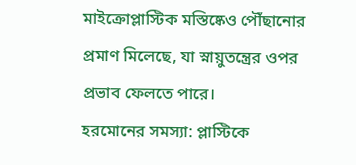মাইক্রোপ্লাস্টিক মস্তিষ্কেও পৌঁছানোর প্রমাণ মিলেছে, যা স্নায়ুতন্ত্রের ওপর প্রভাব ফেলতে পারে।
হরমোনের সমস্যা: প্লাস্টিকে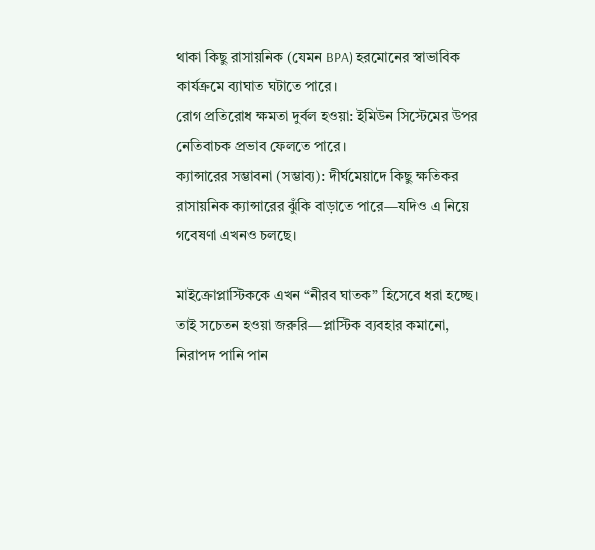থাকা কিছু রাসায়নিক (যেমন BPA) হরমোনের স্বাভাবিক কার্যক্রমে ব্যাঘাত ঘটাতে পারে।
রোগ প্রতিরোধ ক্ষমতা দুর্বল হওয়া: ইমিউন সিস্টেমের উপর নেতিবাচক প্রভাব ফেলতে পারে।
ক্যান্সারের সম্ভাবনা (সম্ভাব্য): দীর্ঘমেয়াদে কিছু ক্ষতিকর রাসায়নিক ক্যান্সারের ঝুঁকি বাড়াতে পারে—যদিও এ নিয়ে গবেষণা এখনও চলছে।

মাইক্রোপ্লাস্টিককে এখন “নীরব ঘাতক” হিসেবে ধরা হচ্ছে। তাই সচেতন হওয়া জরুরি—প্লাস্টিক ব্যবহার কমানো, নিরাপদ পানি পান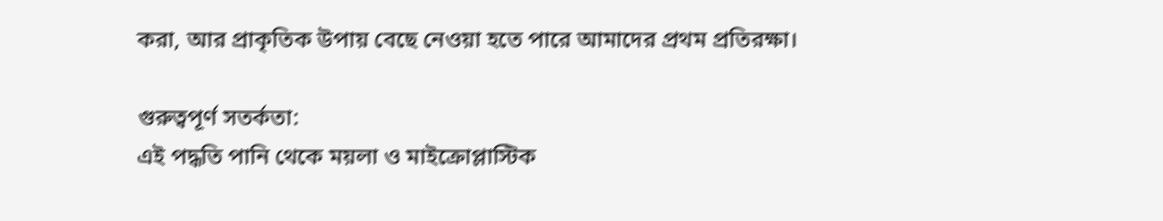করা, আর প্রাকৃতিক উপায় বেছে নেওয়া হতে পারে আমাদের প্রথম প্রতিরক্ষা।

গুরুত্বপূর্ণ সতর্কতা:
এই পদ্ধতি পানি থেকে ময়লা ও মাইক্রোপ্লাস্টিক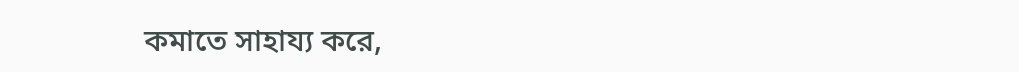কমাতে সাহায্য করে,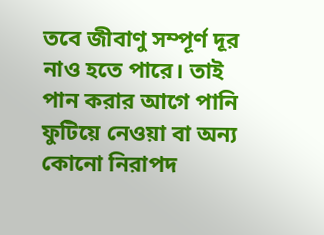তবে জীবাণু সম্পূর্ণ দূর নাও হতে পারে। তাই পান করার আগে পানি ফুটিয়ে নেওয়া বা অন্য কোনো নিরাপদ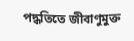পদ্ধতিতে জীবাণুমুক্ত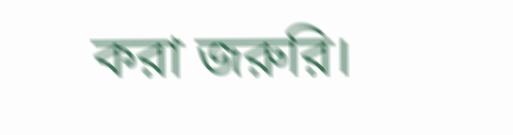করা জরুরি।